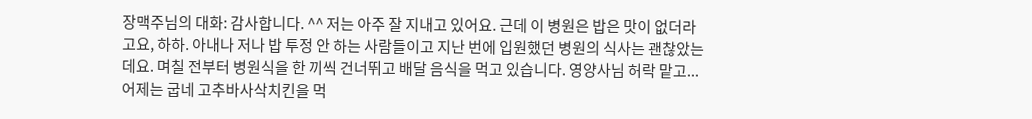장맥주님의 대화: 감사합니다. ^^ 저는 아주 잘 지내고 있어요. 근데 이 병원은 밥은 맛이 없더라고요, 하하. 아내나 저나 밥 투정 안 하는 사람들이고 지난 번에 입원했던 병원의 식사는 괜찮았는데요. 며칠 전부터 병원식을 한 끼씩 건너뛰고 배달 음식을 먹고 있습니다. 영양사님 허락 맡고... 어제는 굽네 고추바사삭치킨을 먹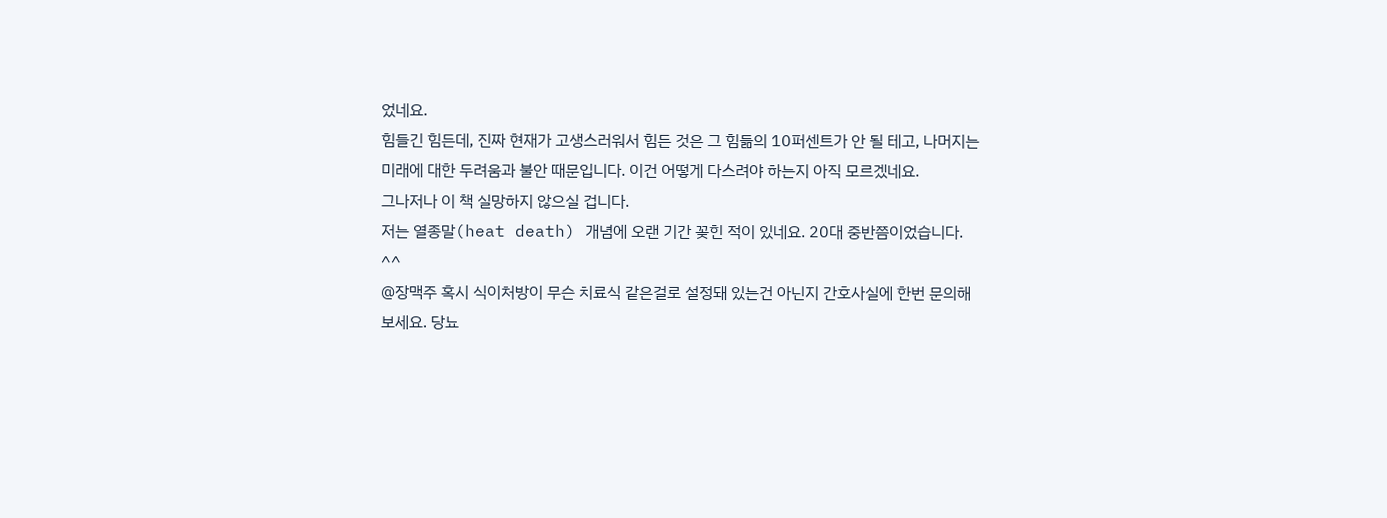었네요.
힘들긴 힘든데, 진짜 현재가 고생스러워서 힘든 것은 그 힘듦의 10퍼센트가 안 될 테고, 나머지는 미래에 대한 두려움과 불안 때문입니다. 이건 어떻게 다스려야 하는지 아직 모르겠네요.
그나저나 이 책 실망하지 않으실 겁니다.
저는 열종말(heat death) 개념에 오랜 기간 꽂힌 적이 있네요. 20대 중반쯤이었습니다. ^^
@장맥주 혹시 식이처방이 무슨 치료식 같은걸로 설정돼 있는건 아닌지 간호사실에 한번 문의해보세요. 당뇨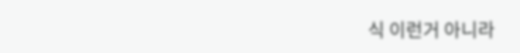식 이런거 아니라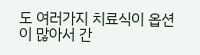도 여러가지 치료식이 옵션이 많아서 간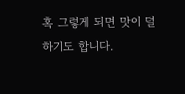혹 그렇게 되면 맛이 덜하기도 합니다.